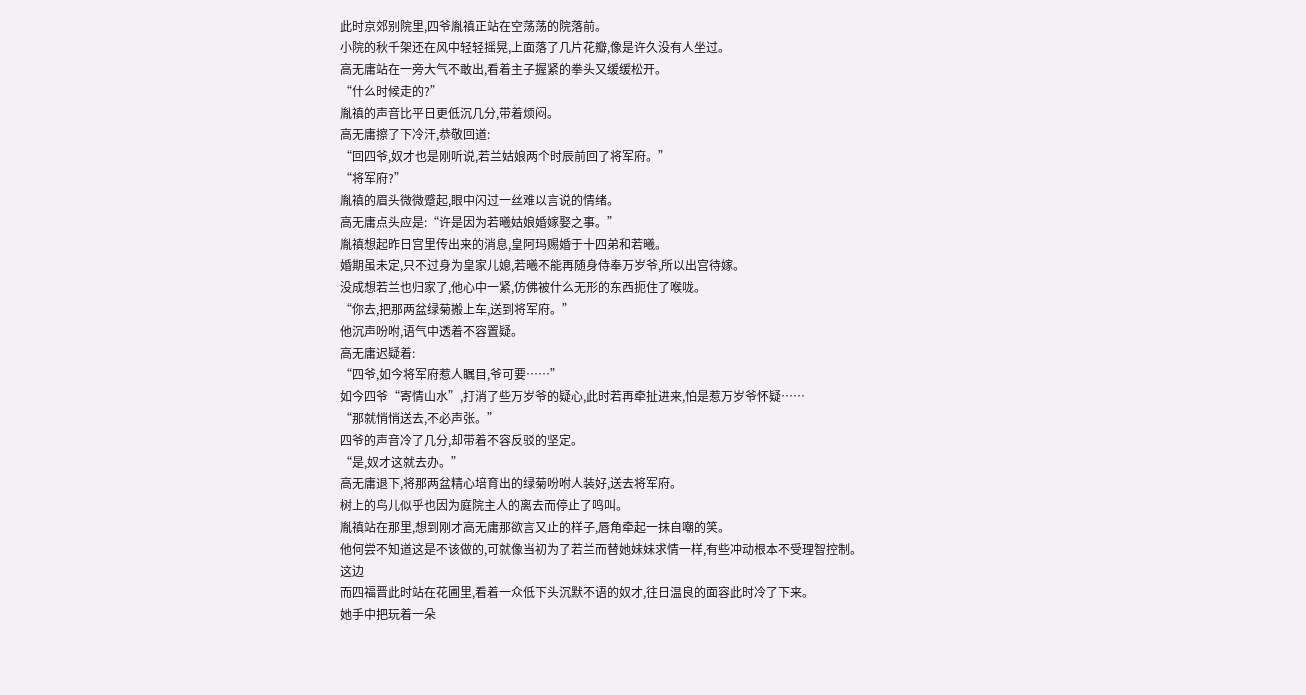此时京郊别院里,四爷胤禛正站在空荡荡的院落前。
小院的秋千架还在风中轻轻摇晃,上面落了几片花瓣,像是许久没有人坐过。
高无庸站在一旁大气不敢出,看着主子握紧的拳头又缓缓松开。
“什么时候走的?”
胤禛的声音比平日更低沉几分,带着烦闷。
高无庸擦了下冷汗,恭敬回道:
“回四爷,奴才也是刚听说,若兰姑娘两个时辰前回了将军府。”
“将军府?”
胤禛的眉头微微蹙起,眼中闪过一丝难以言说的情绪。
高无庸点头应是:“许是因为若曦姑娘婚嫁娶之事。”
胤禛想起昨日宫里传出来的消息,皇阿玛赐婚于十四弟和若曦。
婚期虽未定,只不过身为皇家儿媳,若曦不能再随身侍奉万岁爷,所以出宫待嫁。
没成想若兰也归家了,他心中一紧,仿佛被什么无形的东西扼住了喉咙。
“你去,把那两盆绿菊搬上车,送到将军府。”
他沉声吩咐,语气中透着不容置疑。
高无庸迟疑着:
“四爷,如今将军府惹人瞩目,爷可要……”
如今四爷“寄情山水”,打消了些万岁爷的疑心,此时若再牵扯进来,怕是惹万岁爷怀疑……
“那就悄悄送去,不必声张。”
四爷的声音冷了几分,却带着不容反驳的坚定。
“是,奴才这就去办。”
高无庸退下,将那两盆精心培育出的绿菊吩咐人装好,送去将军府。
树上的鸟儿似乎也因为庭院主人的离去而停止了鸣叫。
胤禛站在那里,想到刚才高无庸那欲言又止的样子,唇角牵起一抹自嘲的笑。
他何尝不知道这是不该做的,可就像当初为了若兰而替她妹妹求情一样,有些冲动根本不受理智控制。
这边
而四福晋此时站在花圃里,看着一众低下头沉默不语的奴才,往日温良的面容此时冷了下来。
她手中把玩着一朵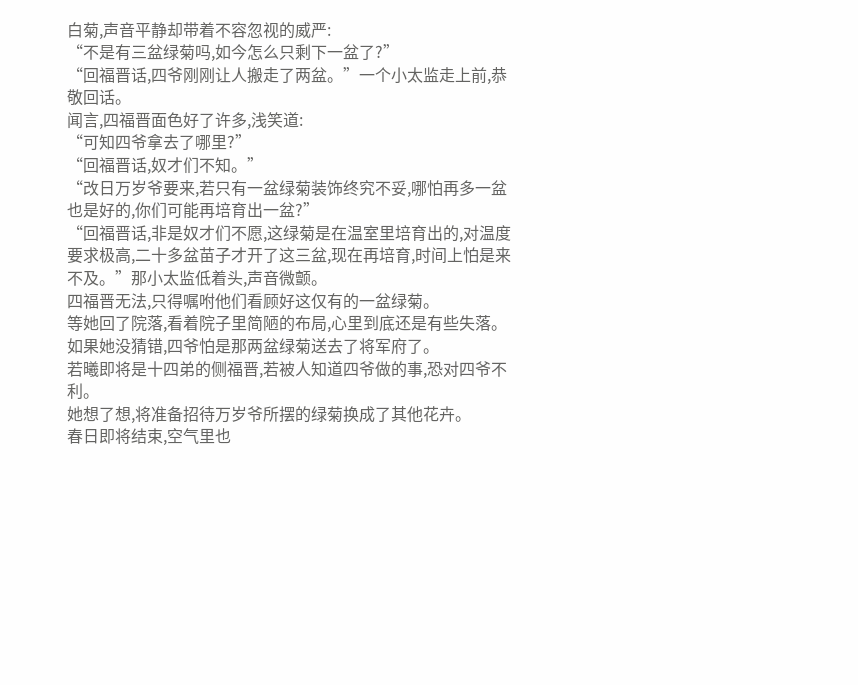白菊,声音平静却带着不容忽视的威严:
“不是有三盆绿菊吗,如今怎么只剩下一盆了?”
“回福晋话,四爷刚刚让人搬走了两盆。”一个小太监走上前,恭敬回话。
闻言,四福晋面色好了许多,浅笑道:
“可知四爷拿去了哪里?”
“回福晋话,奴才们不知。”
“改日万岁爷要来,若只有一盆绿菊装饰终究不妥,哪怕再多一盆也是好的,你们可能再培育出一盆?”
“回福晋话,非是奴才们不愿,这绿菊是在温室里培育出的,对温度要求极高,二十多盆苗子才开了这三盆,现在再培育,时间上怕是来不及。”那小太监低着头,声音微颤。
四福晋无法,只得嘱咐他们看顾好这仅有的一盆绿菊。
等她回了院落,看着院子里简陋的布局,心里到底还是有些失落。
如果她没猜错,四爷怕是那两盆绿菊送去了将军府了。
若曦即将是十四弟的侧福晋,若被人知道四爷做的事,恐对四爷不利。
她想了想,将准备招待万岁爷所摆的绿菊换成了其他花卉。
春日即将结束,空气里也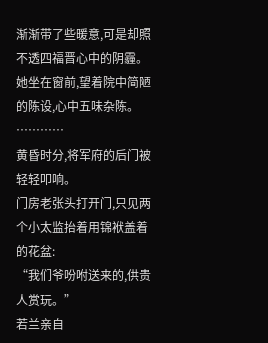渐渐带了些暖意,可是却照不透四福晋心中的阴霾。
她坐在窗前,望着院中简陋的陈设,心中五味杂陈。
…………
黄昏时分,将军府的后门被轻轻叩响。
门房老张头打开门,只见两个小太监抬着用锦袱盖着的花盆:
“我们爷吩咐送来的,供贵人赏玩。”
若兰亲自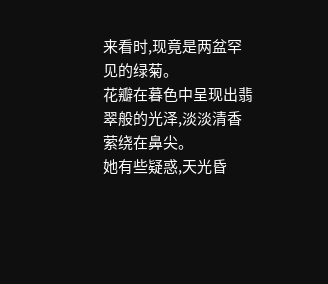来看时,现竟是两盆罕见的绿菊。
花瓣在暮色中呈现出翡翠般的光泽,淡淡清香萦绕在鼻尖。
她有些疑惑,天光昏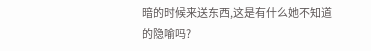暗的时候来送东西,这是有什么她不知道的隐喻吗?